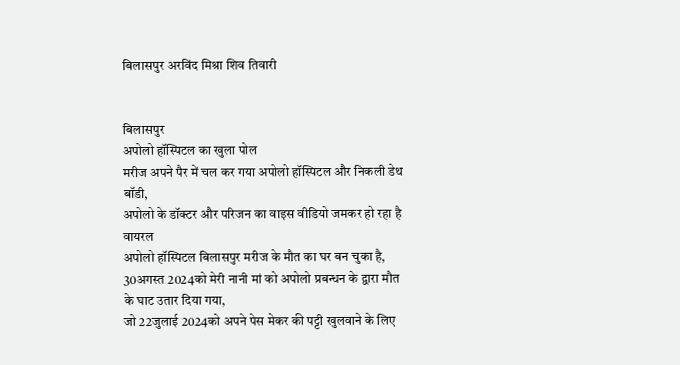बिलासपुर अरविंद मिश्रा शिव तिवारी


बिलासपुर
अपोलो हॉस्पिटल का खुला पोल
मरीज अपने पैर में चल कर गया अपोलो हॉस्पिटल और निकली डेथ बॉडी,
अपोलो के डॉक्टर और परिजन का वाइस वीडियो जमकर हो रहा है वायरल
अपोलो हॉस्पिटल बिलासपुर मरीज के मौत का घर बन चुका है,
30अगस्त 2024को मेरी नानी मां को अपोलो प्रबन्धन के द्वारा मौत के घाट उतार दिया गया,
जो 22जुलाई 2024को अपने पेस मेकर की पट्टी खुलवाने के लिए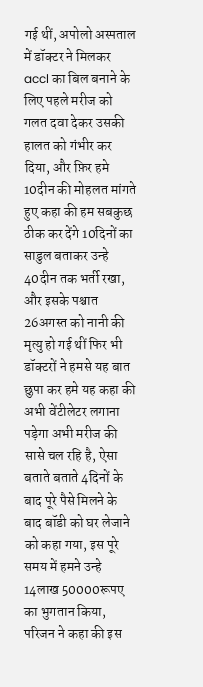गई थीं, अपोलो अस्पताल में डॉक्टर ने मिलकर accl का बिल बनाने के लिए पहले मरीज को गलत दवा देकर उसकी हालत को गंभीर कर दिया, और फ़िर हमे 10दीन की मोहलत मांगते हुए कहा की हम सबकुछ ठीक कर देंगे 10दिनों का साडुल बताकर उन्हे 40दीन तक भर्ती रखा, और इसके पश्चात 26अगस्त को नानी की मृत्यु हो गई थीं फिर भी डॉक्टरों ने हमसे यह बात छुपा कर हमे यह कहा की अभी वेंटीलेटर लगाना पड़ेगा अभी मरीज की सासे चल रहि है, ऐसा बताते बताते 4दिनों के बाद पूरे पैसे मिलने के बाद बॉडी को घर लेजाने को कहा गया, इस पूरे समय में हमने उन्हे 14लाख 50000रूपए का भुगतान किया, परिजन ने कहा की इस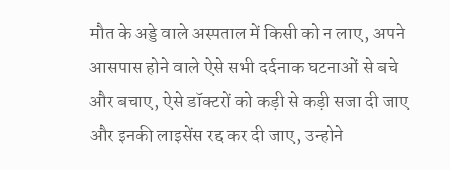मौत के अड्डे वाले अस्पताल में किसी को न लाए, अपने आसपास होने वाले ऐसे सभी दर्दनाक घटनाओं से बचे और बचाए, ऐसे डॉक्टरों को कड़ी से कड़ी सजा दी जाए और इनकी लाइसेंस रद्द कर दी जाए, उन्होने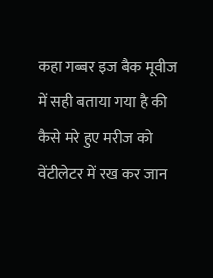कहा गब्बर इज बैक मूवीज में सही बताया गया है की कैसे मरे हुए मरीज को वेंटीलेटर में रख कर जान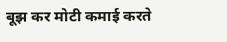बूझ कर मोटी कमाई करते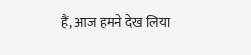हैं, आज हमने देख लिया